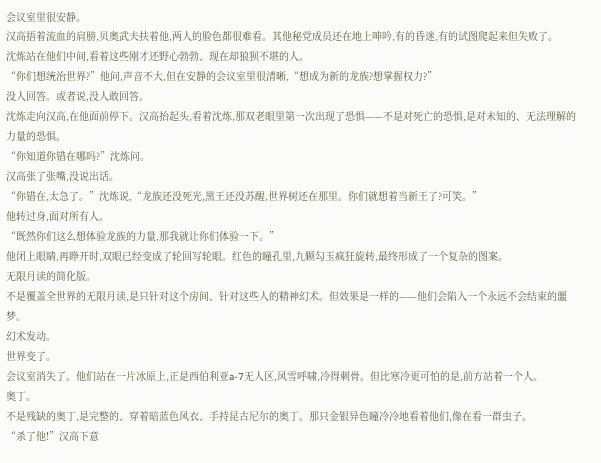会议室里很安静。
汉高捂着流血的肩膀,贝奥武夫扶着他,两人的脸色都很难看。其他秘党成员还在地上呻吟,有的昏迷,有的试图爬起来但失败了。
沈炼站在他们中间,看着这些刚才还野心勃勃、现在却狼狈不堪的人。
“你们想统治世界?”他问,声音不大,但在安静的会议室里很清晰,“想成为新的龙族?想掌握权力?”
没人回答。或者说,没人敢回答。
沈炼走向汉高,在他面前停下。汉高抬起头,看着沈炼,那双老眼里第一次出现了恐惧——不是对死亡的恐惧,是对未知的、无法理解的力量的恐惧。
“你知道你错在哪吗?”沈炼问。
汉高张了张嘴,没说出话。
“你错在,太急了。”沈炼说,“龙族还没死光,黑王还没苏醒,世界树还在那里。你们就想着当新王了?可笑。”
他转过身,面对所有人。
“既然你们这么想体验龙族的力量,那我就让你们体验一下。”
他闭上眼睛,再睁开时,双眼已经变成了轮回写轮眼。红色的瞳孔里,九颗勾玉疯狂旋转,最终形成了一个复杂的图案。
无限月读的简化版。
不是覆盖全世界的无限月读,是只针对这个房间、针对这些人的精神幻术。但效果是一样的——他们会陷入一个永远不会结束的噩梦。
幻术发动。
世界变了。
会议室消失了。他们站在一片冰原上,正是西伯利亚a-7无人区,风雪呼啸,冷得刺骨。但比寒冷更可怕的是,前方站着一个人。
奥丁。
不是残缺的奥丁,是完整的、穿着暗蓝色风衣、手持昆古尼尔的奥丁。那只金银异色瞳冷冷地看着他们,像在看一群虫子。
“杀了他!”汉高下意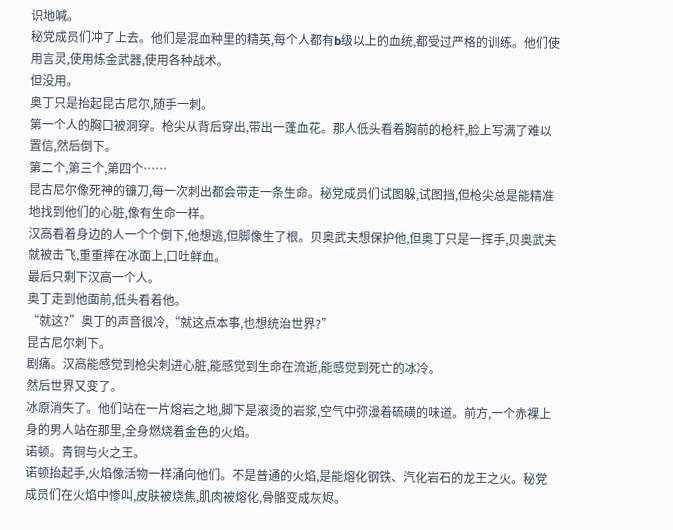识地喊。
秘党成员们冲了上去。他们是混血种里的精英,每个人都有b级以上的血统,都受过严格的训练。他们使用言灵,使用炼金武器,使用各种战术。
但没用。
奥丁只是抬起昆古尼尔,随手一刺。
第一个人的胸口被洞穿。枪尖从背后穿出,带出一蓬血花。那人低头看着胸前的枪杆,脸上写满了难以置信,然后倒下。
第二个,第三个,第四个……
昆古尼尔像死神的镰刀,每一次刺出都会带走一条生命。秘党成员们试图躲,试图挡,但枪尖总是能精准地找到他们的心脏,像有生命一样。
汉高看着身边的人一个个倒下,他想逃,但脚像生了根。贝奥武夫想保护他,但奥丁只是一挥手,贝奥武夫就被击飞,重重摔在冰面上,口吐鲜血。
最后只剩下汉高一个人。
奥丁走到他面前,低头看着他。
“就这?”奥丁的声音很冷,“就这点本事,也想统治世界?”
昆古尼尔刺下。
剧痛。汉高能感觉到枪尖刺进心脏,能感觉到生命在流逝,能感觉到死亡的冰冷。
然后世界又变了。
冰原消失了。他们站在一片熔岩之地,脚下是滚烫的岩浆,空气中弥漫着硫磺的味道。前方,一个赤裸上身的男人站在那里,全身燃烧着金色的火焰。
诺顿。青铜与火之王。
诺顿抬起手,火焰像活物一样涌向他们。不是普通的火焰,是能熔化钢铁、汽化岩石的龙王之火。秘党成员们在火焰中惨叫,皮肤被烧焦,肌肉被熔化,骨骼变成灰烬。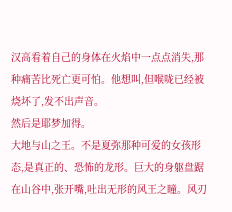汉高看着自己的身体在火焰中一点点消失,那种痛苦比死亡更可怕。他想叫,但喉咙已经被烧坏了,发不出声音。
然后是耶梦加得。
大地与山之王。不是夏弥那种可爱的女孩形态,是真正的、恐怖的龙形。巨大的身躯盘踞在山谷中,张开嘴,吐出无形的风王之瞳。风刃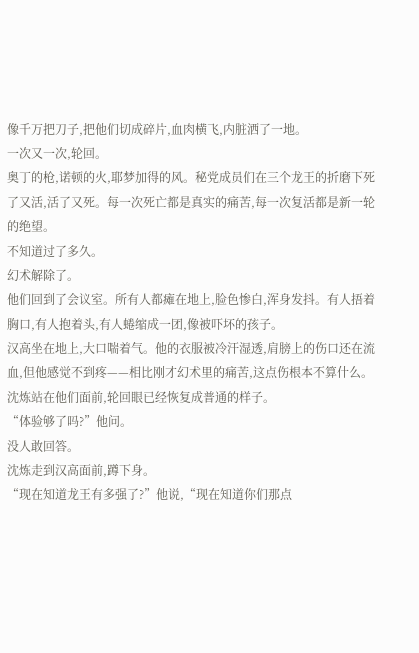像千万把刀子,把他们切成碎片,血肉横飞,内脏洒了一地。
一次又一次,轮回。
奥丁的枪,诺顿的火,耶梦加得的风。秘党成员们在三个龙王的折磨下死了又活,活了又死。每一次死亡都是真实的痛苦,每一次复活都是新一轮的绝望。
不知道过了多久。
幻术解除了。
他们回到了会议室。所有人都瘫在地上,脸色惨白,浑身发抖。有人捂着胸口,有人抱着头,有人蜷缩成一团,像被吓坏的孩子。
汉高坐在地上,大口喘着气。他的衣服被冷汗湿透,肩膀上的伤口还在流血,但他感觉不到疼——相比刚才幻术里的痛苦,这点伤根本不算什么。
沈炼站在他们面前,轮回眼已经恢复成普通的样子。
“体验够了吗?”他问。
没人敢回答。
沈炼走到汉高面前,蹲下身。
“现在知道龙王有多强了?”他说,“现在知道你们那点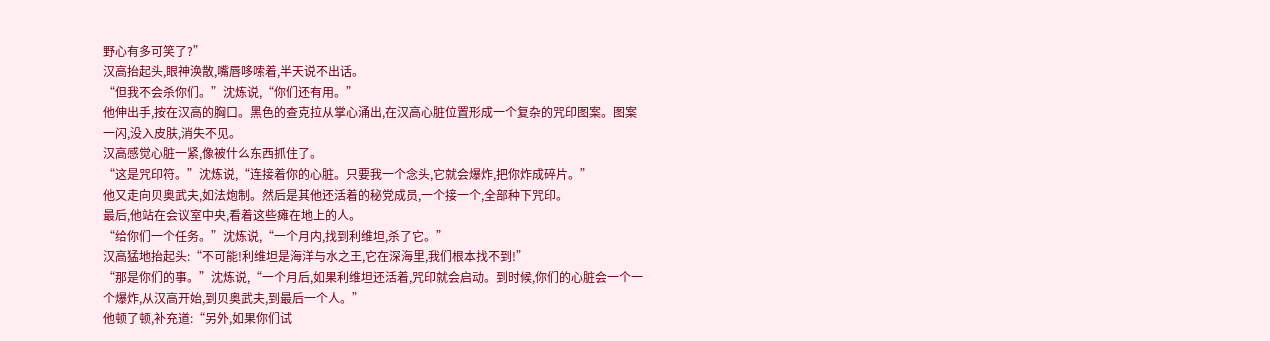野心有多可笑了?”
汉高抬起头,眼神涣散,嘴唇哆嗦着,半天说不出话。
“但我不会杀你们。”沈炼说,“你们还有用。”
他伸出手,按在汉高的胸口。黑色的查克拉从掌心涌出,在汉高心脏位置形成一个复杂的咒印图案。图案一闪,没入皮肤,消失不见。
汉高感觉心脏一紧,像被什么东西抓住了。
“这是咒印符。”沈炼说,“连接着你的心脏。只要我一个念头,它就会爆炸,把你炸成碎片。”
他又走向贝奥武夫,如法炮制。然后是其他还活着的秘党成员,一个接一个,全部种下咒印。
最后,他站在会议室中央,看着这些瘫在地上的人。
“给你们一个任务。”沈炼说,“一个月内,找到利维坦,杀了它。”
汉高猛地抬起头:“不可能!利维坦是海洋与水之王,它在深海里,我们根本找不到!”
“那是你们的事。”沈炼说,“一个月后,如果利维坦还活着,咒印就会启动。到时候,你们的心脏会一个一个爆炸,从汉高开始,到贝奥武夫,到最后一个人。”
他顿了顿,补充道:“另外,如果你们试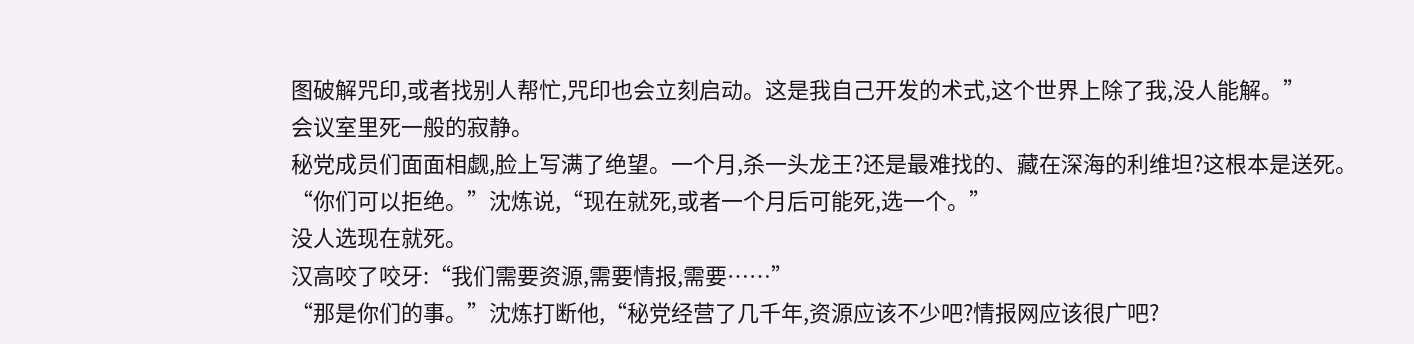图破解咒印,或者找别人帮忙,咒印也会立刻启动。这是我自己开发的术式,这个世界上除了我,没人能解。”
会议室里死一般的寂静。
秘党成员们面面相觑,脸上写满了绝望。一个月,杀一头龙王?还是最难找的、藏在深海的利维坦?这根本是送死。
“你们可以拒绝。”沈炼说,“现在就死,或者一个月后可能死,选一个。”
没人选现在就死。
汉高咬了咬牙:“我们需要资源,需要情报,需要……”
“那是你们的事。”沈炼打断他,“秘党经营了几千年,资源应该不少吧?情报网应该很广吧?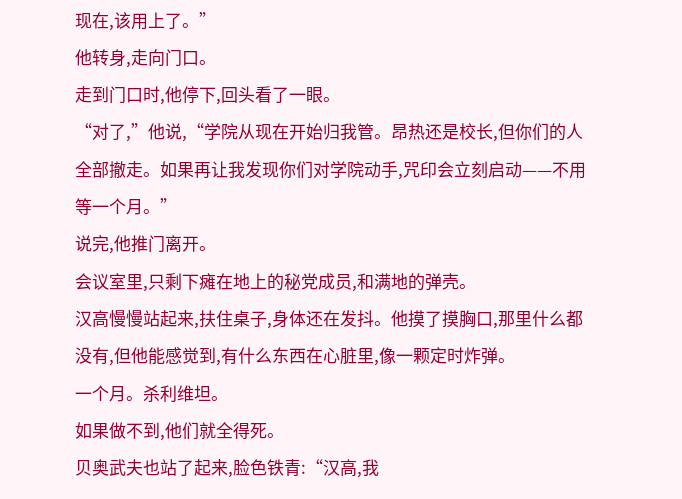现在,该用上了。”
他转身,走向门口。
走到门口时,他停下,回头看了一眼。
“对了,”他说,“学院从现在开始归我管。昂热还是校长,但你们的人全部撤走。如果再让我发现你们对学院动手,咒印会立刻启动——不用等一个月。”
说完,他推门离开。
会议室里,只剩下瘫在地上的秘党成员,和满地的弹壳。
汉高慢慢站起来,扶住桌子,身体还在发抖。他摸了摸胸口,那里什么都没有,但他能感觉到,有什么东西在心脏里,像一颗定时炸弹。
一个月。杀利维坦。
如果做不到,他们就全得死。
贝奥武夫也站了起来,脸色铁青:“汉高,我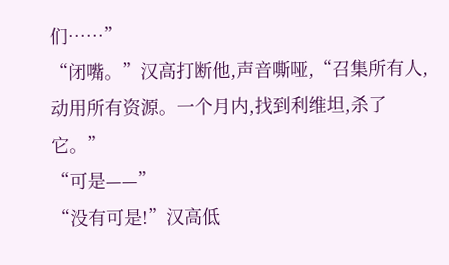们……”
“闭嘴。”汉高打断他,声音嘶哑,“召集所有人,动用所有资源。一个月内,找到利维坦,杀了它。”
“可是——”
“没有可是!”汉高低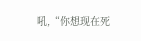吼,“你想现在死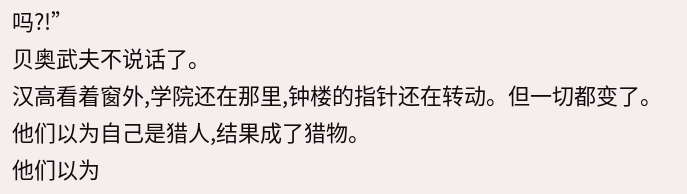吗?!”
贝奥武夫不说话了。
汉高看着窗外,学院还在那里,钟楼的指针还在转动。但一切都变了。
他们以为自己是猎人,结果成了猎物。
他们以为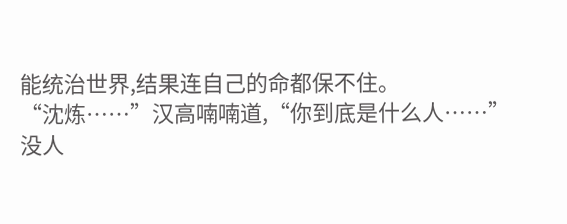能统治世界,结果连自己的命都保不住。
“沈炼……”汉高喃喃道,“你到底是什么人……”
没人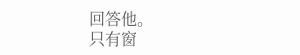回答他。
只有窗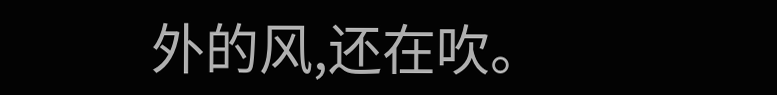外的风,还在吹。